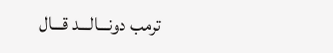ترمب دونـــالـــد قـــال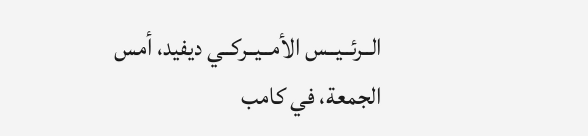الــرئــيــس الأمــيــركــي ديفيد، أمس الجمعة، في كامب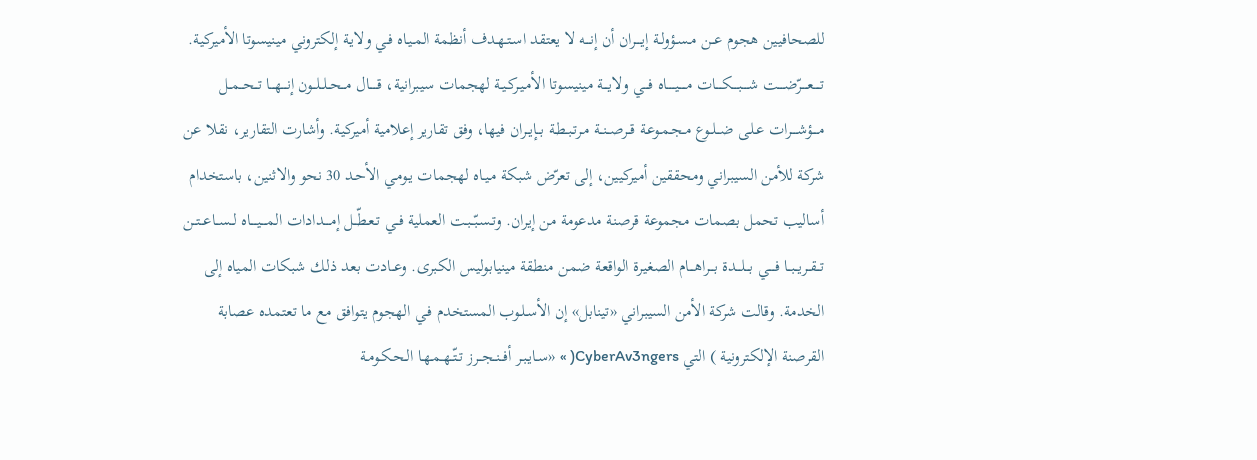للصحافيين هجوم عــن مـسـؤولـة إيــــران أن إنـــه لا يعتقد اسـتـهـدف أنظمة المـيـاه فـي ولايـة إلكتروني مينيسوتا الأميركية. تــــعــــرّضــــت شــــبــــكــــات مـــــيـــــاه فـــي ولايـــة مينيسوتا الأمـيـركـيـة لهجمات سيبرانية، قـــــال مــحــلــلــون إنـــهـــا تــحــمــل مــــؤشــــرات عـلـى ضــلــوع مـجـمـوعـة قــرصــنــة مـرتـبـطـة بــإيــران فيها، وفق تقارير إعلامية أميركية. وأشارت التقارير، نقلا عن شركة للأمن السيبراني ومحققين أميركيين، إلى تعرّض شبكة مـيـاه لهجمات يـومـي الأحـد 30 نحو والاثنين، باستخدام أساليب تحمل بصمات مجموعة قرصنة مدعومة من إيران. وتـسـبّــبـت العملية فــي تـعـطّــل إمــــدادات المــــيــــاه لــســاعــتــن تــقــريــبــا فــــي بـــلـــدة بـــراهـــام الصغيرة الواقعة ضمن منطقة مينيابوليس الكبرى. وعــادت بعد ذلـك شبكات المياه إلى الخدمة. وقالت شركة الأمن السيبراني «تينابل» إن الأسـلـوب المستخدم فـي الهجوم يتوافق مع ما تعتمده عصابة القرصنة الإلكترونية ) التي CyberAv3ngers( » «سـايـبـر أفــنــجــرز تـتّــهـمـهـا الـحـكـومـة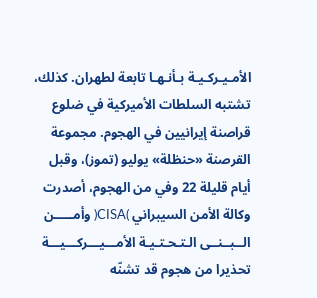الأمـيـركـيـة بـأنـهـا تابعة لطهران. كذلك، تشتبه السلطات الأميركية في ضلوع قراصنة إيرانيين في الهجوم. مجموعة القرصنة «حنظلة» يوليو (تموز)، وقبل أيام قليلة 22 وفي من الهجوم، أصدرت وكالة الأمن السيبراني )CISA( وأمـــــن الــبــنــى الـتـحـتـيـة الأمـــيـــركـــيـــة تحذيرا من هجوم قد تشنّه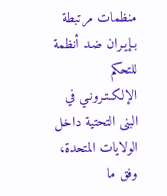منظمات مرتبطة بـإيـران ضـد أنظمة للتحكم الإلـكـتـرونـي في البنى التحتية داخل الولايات المتحدة، وفق ما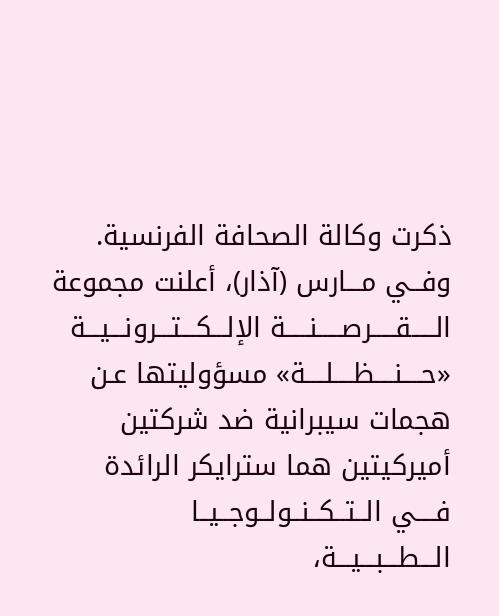ذكرت وكالة الصحافة الفرنسية. وفــي مـــارس (آذار)، أعلنت مجموعة الـــــقـــــرصـــــنـــــة الإلـــكـــتـــرونـــيـــة «حــــنــــظــــلــــة» مسؤوليتها عـن هجمات سيبرانية ضد شركتين أميركيتين هما سترايكر الرائدة فــــي الــتــكــنــولــوجــيــا الـــطـــبـــيـــة،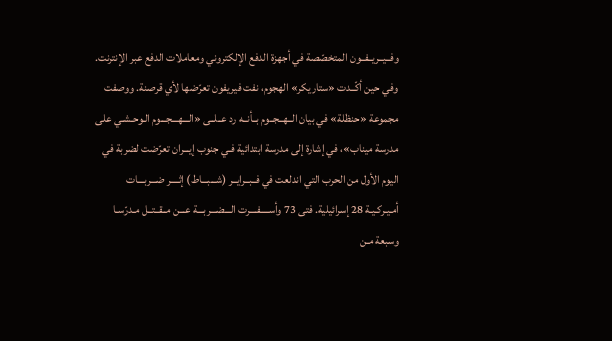وفــيــريــفــون المتخصّصة في أجهزة الدفع الإلكتروني ومعاملات الدفع عبر الإنترنت. وفي حين أكّــدت «ستاريكر» الهجوم، نفت فيريفون تعرّضها لأي قرصنة. ووصفت مجموعة «حنظلة» في بيان الــهــجــوم بــأنــه رد عــلــى «الـــهـــجـــوم الـوحـشـي على مدرسة ميناب»، في إشارة إلى مدرسة ابتدائية فـي جنوب إيـــران تعرّضت لضربة في اليوم الأول من الحرب التي اندلعت في فــبــرايــر (شـــبـــاط) إثــــر ضـــربـــات أمـيـركـيـة 28 إسرائيلية. فتى 73 وأســــفــــرت الـــضـــربـــة عـــن مــقــتــل مـدرّسـا وسبعة مـن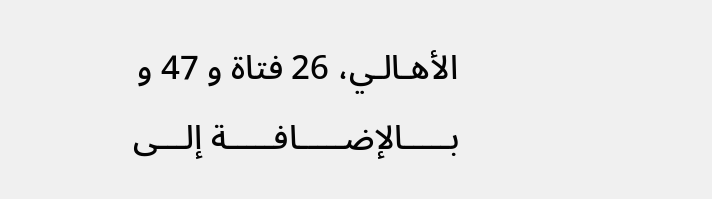الأهـالـي، 26 فتاة و 47 و بـــــالإضـــــافـــــة إلـــى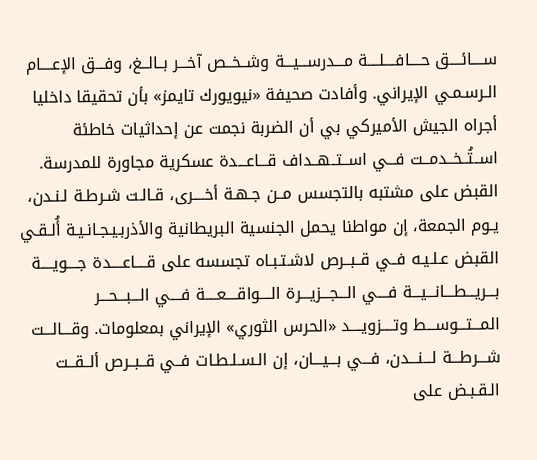ســــائــــق حــــافــــلــــة مـــدرســـيـــة وشــخــص آخـــر بــالــغ، وفـــق الإعــــام الـرسـمـي الإيراني. وأفادت صحيفة «نيويورك تايمز» بأن تحقيقا داخليا أجراه الجيش الأميركي بي أن الضربة نجمت عن إحداثيات خاطئة اســتُــخــدمــت فـــي اســتــهــداف قـــاعـــدة عسكرية مجاورة للمدرسة. القبض على مشتبه بالتجسس مــن جـهـة أخــــرى، قـالـت شـرطـة لـنـدن، يـوم الجمعة، إن مواطنا يحمل الجنسية البريطانية والأذربـيـجـانـيـة أُلـقـي القبض عـلـيـه فــي قــبــرص لاشـتـبـاه تجسسه على قــــاعــــدة جــــويــــة بـــريـــطـــانـــيـــة فــــي الـــجـــزيـــرة الــــواقــــعــــة فــــي الـــبـــحـــر المـــتـــوســـط وتــــزويــــد «الحرس الثوري» الإيراني بمعلومات. وقـــالـــت شـــرطـــة لـــنـــدن، فـــي بـــيـــان، إن الـسـلـطـات فــي قــبــرص ألــقــت الـقـبـض على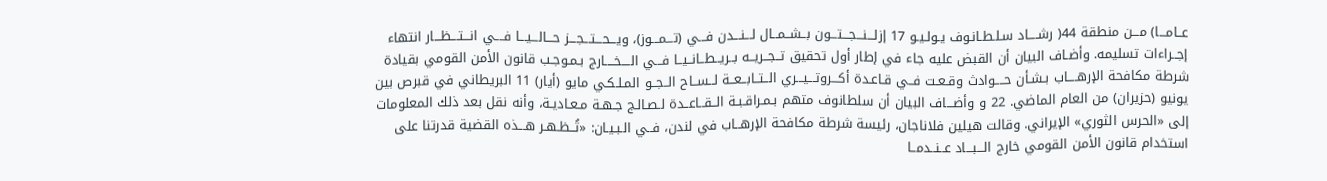عــامـــا) مـــن منطقة 44( رشــــاد سـلـطـانـوف يـولـيـو 17 إزلـــنـــجـــتـــون بــشــمــال لـــنـــدن فـــي (تـــمـــوز)، ويـــحـــتـــجـــز حـــالـــيـــا فــــي انـــتـــظـــار انتهاء إجــراءات تسليمه. وأضـاف البيان أن القبض عليه جاء في إطار أول تحقيق تــجــريــه بــريــطــانــيــا فـــي الــــخــــارج بـمـوجـب قانون الأمن القومي بقيادة شرطة مكافحة الإرهــــاب بـشـأن حــــوادث وقـعـت فــي قـاعـدة أكـــروتـــيـــري الــتــابــعــة لــســاح الــجــو المـلـكـي مايو (أيار) 11 البريطاني في قبرص بين يونيو (حزيران) من العام الماضي. 22 و وأضـــاف البيان أن سلطانوف متهم بـمـراقـبـة الــقــاعــدة لـصـالـج جـهـة مـعـاديـة، وأنه نقل بعد ذلك المعلومات إلى «الحرس الثوري» الإيراني. وقالت هيلين فلاناجان، رئيسة شرطة مكافحة الإرهــاب في لندن، فــي الـبـيـان: «تُــظـهـر هـــذه القضية قدرتنا على استخدام قانون الأمن القومي خارج الـــبـــاد عــنــدمــا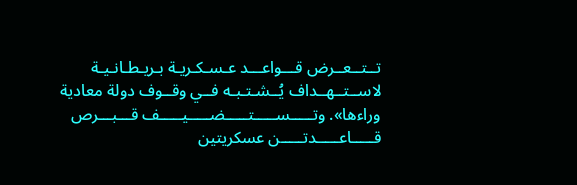تــتــعــرض قـــواعـــد عـسـكـريـة بـريـطـانـيـة لاســتــهــداف يُــشـتـبـه فــي وقــوف دولة معادية وراءها». وتـــــســـــتـــــضـــــيـــــف قـــبـــرص قـــــاعـــــدتـــــن عسكريتين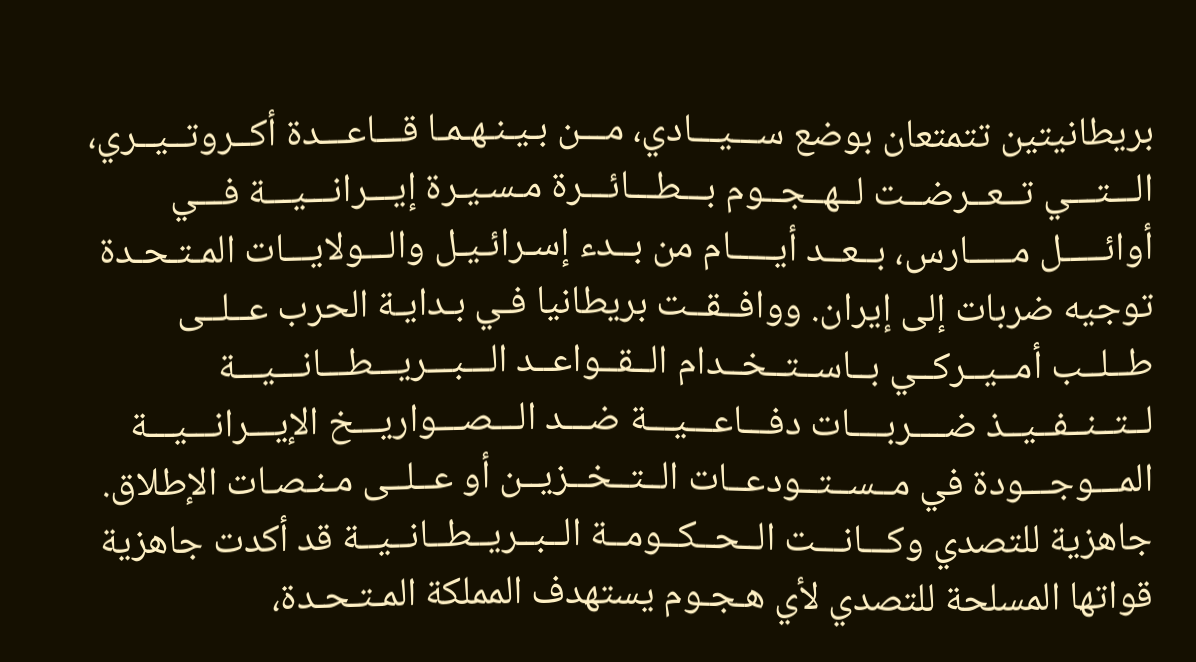بريطانيتين تتمتعان بوضع ســـيـــادي، مـــن بـيـنـهـمـا قـــاعـــدة أكــروتــيــري، الـــتـــي تــعــرضــت لــهــجــوم بـــطـــائـــرة مـسـيـرة إيـــرانـــيـــة فـــي أوائـــــل مـــــارس، بــعــد أيـــــام من بــدء إسـرائـيـل والـــولايـــات المـتـحـدة توجيه ضربات إلى إيران. ووافــقــت بريطانيا فـي بـدايـة الحرب عــلــى طــلــب أمــيــركــي بــاســتــخــدام الــقــواعــد الـــبـــريـــطـــانـــيـــة لــتــنــفــيــذ ضــــربــــات دفـــاعـــيـــة ضـــد الـــصـــواريـــخ الإيـــرانـــيـــة المـــوجـــودة في مــســتــودعــات الــتــخــزيــن أو عــلــى مـنـصـات الإطلاق. جاهزية للتصدي وكـــانـــت الــحــكــومــة الــبــريــطــانــيــة قد أكدت جاهزية قواتها المسلحة للتصدي لأي هـجـوم يستهدف المملكة المـتـحـدة،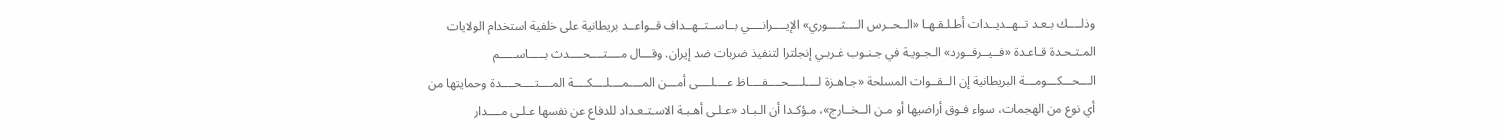وذلــــك بـعـد تــهــديــدات أطـلـقـهـا «الــحــرس الــــثــــوري» الإيــــرانــــي بــاســتــهــداف قــواعــد بريطانية على خلفية استخدام الولايات المـتـحـدة قـاعـدة «فــيــرفــورد» الـجـويـة في جـنـوب غـربـي إنجلترا لتنفيذ ضربات ضد إيران. وقـــال مــــتــــحــــدث بـــــاســـــم الـــحـــكـــومـــة البريطانية إن الــقــوات المسلحة «جـاهـزة لــــلــــحــــفــــاظ عــــلــــى أمـــن المــــمــــلــــكــــة المــــتــــحــــدة وحمايتها من أي نوع من الهجمات، سواء فـوق أراضيها أو مـن الــخــارج»، مـؤكـدا أن الـبـاد «عـلـى أهـبـة الاسـتـعـداد للدفاع عن نفسها عـلـى مــــدار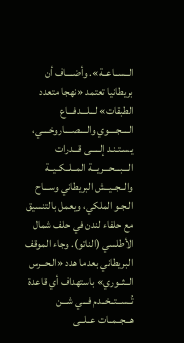الــســاعــة». وأضــــاف أن بريطانيا تعتمد «نهجا متعدد الطبقات» لـــلـــدفـــاع الــــجــــوي والــــصــــاروخــــي، يـسـتـنـد إلـــــى قـــدرات الـــبـــحـــريـــة المــلــكــيــة والــجــيــش البريطاني وســـاح الـجـو الملكي، ويعمل بالتنسيق مع حلفاء لندن في حلف شمال الأطلسي (الناتو). وجاء الموقف البريطاني بعدما هدد «الـحــرس الــثــوري» باستهداف أي قاعدة تُــســتــخــدم فـــي شـــن هــجــمــات عــلــى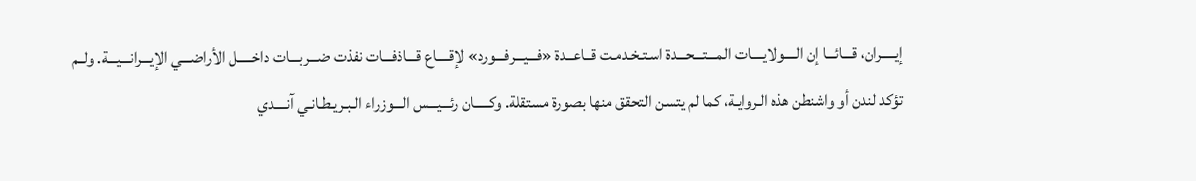إيـــــران، قـــائـــا إن الــــولايــــات المـــتـــحـــدة اسـتـخـدمـت قــاعــدة «فـــيـــرفـــورد» لإقــــاع قـــاذفـــات نفذت ضـــربـــات داخـــــل الأراضـــي الإيـــرانـــيـــة. ولــم تؤكد لندن أو واشنطن هذه الـروايـة، كما لم يتسن التحقق منها بصورة مستقلة. وكـــــان رئـــيـــس الـــوزراء الـبـريـطـانـي آنــــدي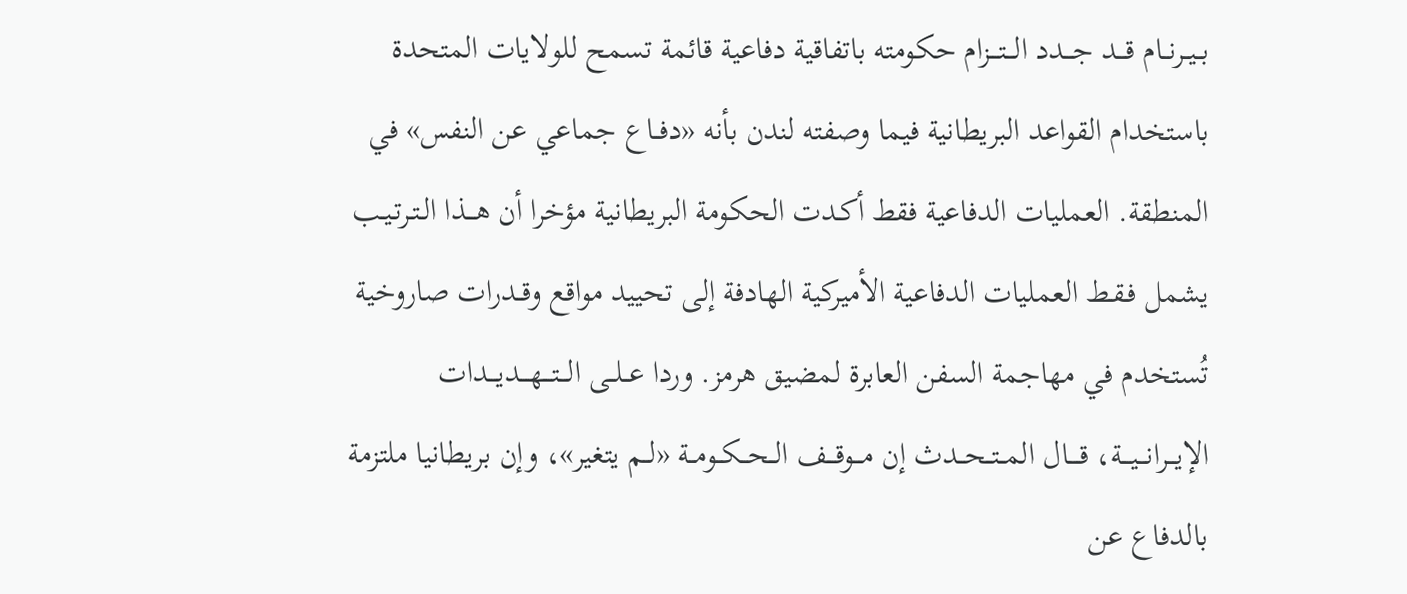بــيــرنــام قـــد جـــدد الـــتـــزام حكومته باتفاقية دفاعية قائمة تسمح للولايات المتحدة باستخدام القواعد البريطانية فيما وصفته لندن بأنه «دفــاع جماعي عن النفس» في المنطقة. العمليات الدفاعية فقط أكـدت الحكومة البريطانية مؤخرا أن هـــذا الـتـرتـيـب يشمل فـقـط العمليات الدفاعية الأميركية الهادفة إلى تحييد مواقع وقــدرات صاروخية تُستخدم في مهاجمة السفن العابرة لمضيق هرمز. وردا عــلــى الـــتـــهـــديـــدات الإيـــرانـــيـــة، قــــال المــتــحــدث إن مـــوقـــف الــحــكــومــة «لــم يتغير»، وإن بريطانيا ملتزمة بالدفاع عن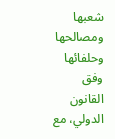شعبها ومصالحها وحلفائها وفق القانون الدولي، مع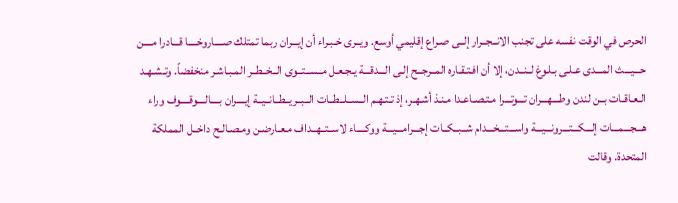الحرص في الوقت نفسه على تجنب الانــجــرار إلــى صـراع إقليمي أوسع. ويــرى خـبـراء أن إيـــران ربما تمتلك صــــاروخــــا قـــادرا مــــن حـــيـــث المـــدى عـلـى بـلـوغ لــنــدن، إلا أن افـتـقـاره المــرجــح إلـى الـــدقـــة يـجـعـل مــســتــوى الــخــطــر المـبـاشـر منخفضاً. وتـشـهـد الـعـاقـات بــن لندن وطـــهـــران تـــوتـــرا مـتـصـاعـدا مـنـذ أشـهـر، إذ تـتـهـم الــســلــطــات الــبــريــطــانــيــة إيــــران بــــالــــوقــــوف وراء هـــجـــمـــات إلـــكـــتـــرونـــيـــة واســـتـــخـــدام شــبــكــات إجـــرامـــيـــة ووكــــاء لاســتــهــداف مـعـارضـن ومـصـالـح داخــل المملكة المتحدة. وقالت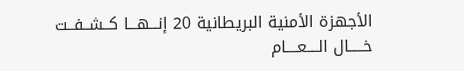الأجهزة الأمنية البريطانية 20 إنـــهـــا كــشــفــت خـــــال الــــعــــام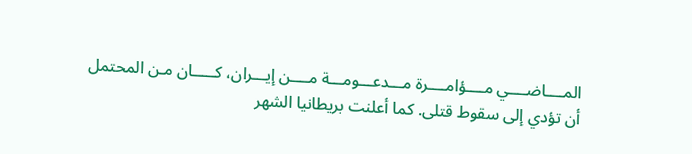المــــاضــــي مــــؤامــــرة مـــدعـــومـــة مــــن إيـــران، كـــــان مـن المحتمل أن تؤدي إلى سقوط قتلى. كما أعلنت بريطانيا الشهر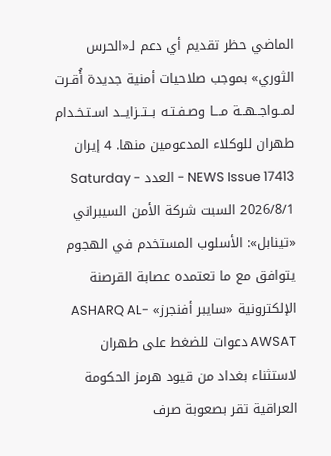الماضي حظر تقديم أي دعم لـ«الحرس الثوري» بموجب صلاحيات أمنية جديدة أُقـرت لمــواجــهــة مـــا وصـفـتـه بــتــزايــد اسـتـخـدام طهران للوكلاء المدعومين منها. 4 إيران NEWS Issue 17413 - العدد Saturday - 2026/8/1 السبت شركة الأمن السيبراني «تينابل»: الأسلوب المستخدم في الهجوم يتوافق مع ما تعتمده عصابة القرصنة الإلكترونية «سايبر أفنجرز» ASHARQ AL-AWSAT دعوات للضغط على طهران لاستثناء بغداد من قيود هرمز الحكومة العراقية تقر بصعوبة صرف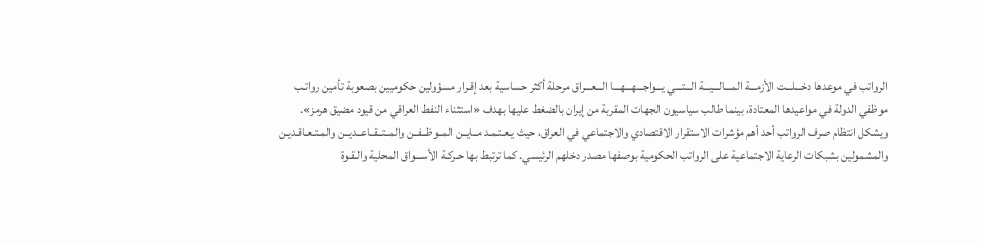الرواتب في موعدها دخـــلـــت الأزمـــة المـــالـــيـــة الـــتـــي يـــواجـــهـــهـــا الـــعـــراق مرحلة أكثر حساسية بعد إقـرار مسؤولين حكوميين بصعوبة تأمين رواتـب موظفي الدولة في مواعيدها المعتادة، بينما طالب سياسيون الجهات المقربة من إيران بالضغط عليها بهدف «استثناء النفط العراقي من قيود مضيق هرمز». ويشكل انتظام صرف الرواتب أحد أهم مؤشرات الاستقرار الاقتصادي والاجتماعي في العراق، حيث يـعـتـمـد مــايــن المــوظــفــن والمــتــقــاعــديــن والمـتـعـاقـديـن والمشمولين بشبكات الرعاية الاجتماعية على الرواتب الحكومية بوصفها مصدر دخلهم الرئيسي. كما ترتبط بها حـركـة الأســـواق المحلية والـقـوة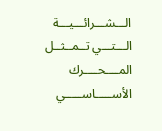الـــشـــرائـــيـــة الـــتـــي تــمــثــل المــــحــــرك الأســـــاســـــي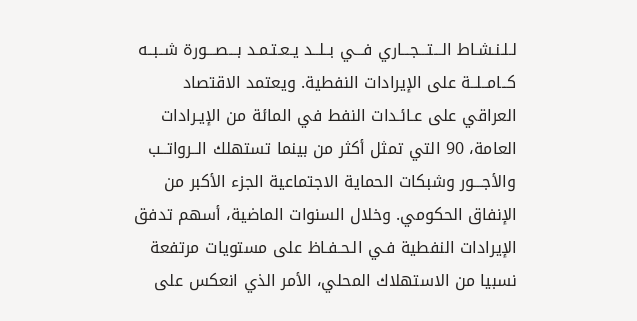لـلـنـشـاط الـــتـــجـــاري فـــي بــلــد يـعـتـمـد بـــصـــورة شــبــه كــامــلــة على الإيرادات النفطية. ويعتمد الاقتصاد العراقي على عـائـدات النفط في المائة من الإيـرادات العامة، 90 التي تمثل أكثر من بينما تستهلك الــرواتــب والأجـــور وشبكات الحماية الاجتماعية الجزء الأكبر من الإنفاق الحكومي. وخلال السنوات الماضية، أسهم تدفق الإيرادات النفطية فـي الـحـفـاظ على مستويات مرتفعة نسبيا من الاستهلاك المحلي، الأمر الذي انعكس على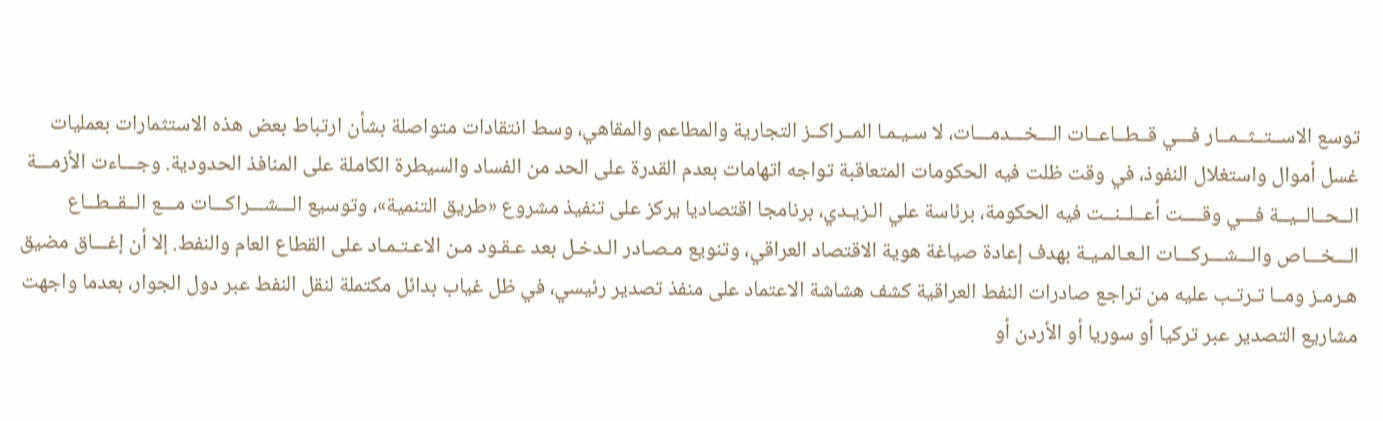توسع الاســتــثــمــار فـــي قــطــاعــات الـــخـــدمـــات، لا سـيـمـا المــراكــز التجارية والمطاعم والمقاهي، وسط انتقادات متواصلة بشأن ارتباط بعض هذه الاستثمارات بعمليات غسل أموال واستغلال النفوذ، في وقت ظلت فيه الحكومات المتعاقبة تواجه اتهامات بعدم القدرة على الحد من الفساد والسيطرة الكاملة على المنافذ الحدودية. وجـــاءت الأزمـــة الــحــالــيــة فـــي وقــــت أعــلــنــت فيه الحكومة، برئاسة علي الـزيـدي، برنامجا اقتصاديا يركز على تنفيذ مشروع «طريق التنمية»، وتوسيع الـــشـــراكـــات مـــع الــقــطــاع الـــخـــاص والـــشـــركـــات الـعـالمـيـة بهدف إعادة صياغة هوية الاقتصاد العراقي، وتنويع مـصـادر الـدخـل بعد عـقـود مـن الاعـتـمـاد على القطاع العام والنفط. إلا أن إغـــاق مضيق هـرمـز ومــا تـرتـب عليه من تراجع صادرات النفط العراقية كشف هشاشة الاعتماد على منفذ تصدير رئيسي، في ظل غياب بدائل مكتملة لنقل النفط عبر دول الجوار، بعدما واجهت مشاريع التصدير عبر تركيا أو سوريا أو الأردن أو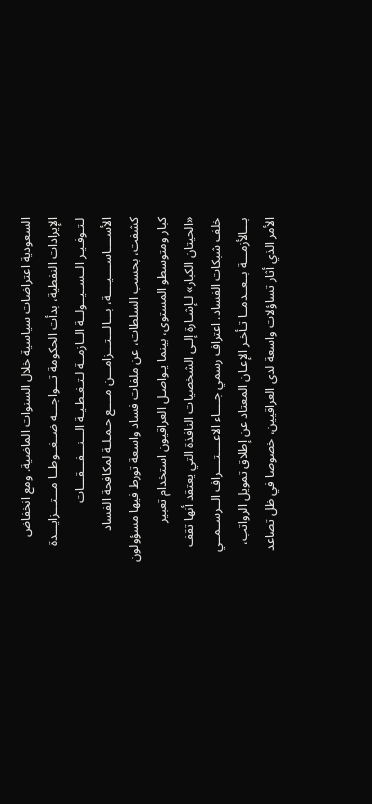السعودية اعتراضات سياسية خلال السنوات الماضية. ومع انخفاض الإيرادات النفطية، بدأت الحكومة تـــواجـــه ضــغــوطــا مـــتـــزايـــدة لـتـوفـيـر الــســيــولــة الــازمــة لـتـغـطـيـة الـــنـــفـــقـــات الأســــاســــيــــة، بـــالـــتـــزامـــن مــــع حـمـلـة لمكافحة الفساد كشفت، بحسب السلطات، عن ملفات فساد واسعة تورط فيها مسؤولون كبار ومتوسطو المستوى، بينما يـواصـل العراقيون استخدام تعبير «الحيتان الكبار» لـإشـارة إلـى الشخصيات النافذة التي يعتقد أنها تقف خلف شبكات الفساد. اعتراف رسمي جــــاء الاعــــتــــراف الــرســمــي بـــالأزمـــة بــعــدمــا تـأخـر الإعـان المعتاد عن إطلاق تمويل الرواتب، الأمر الذي أثار تساؤلات واسعة لدى العراقيين، خصوصا في ظل تصاعد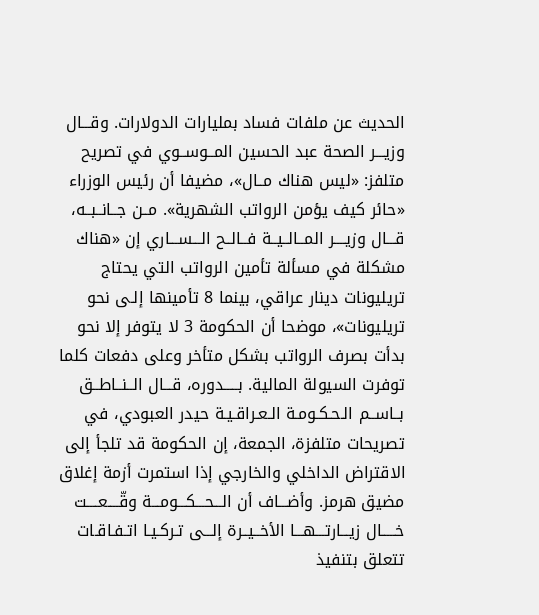الحديث عن ملفات فساد بمليارات الدولارات. وقـــال وزيـــر الصحة عبد الحسين المــوســوي في تصريح متلفز: «ليس هناك مــال»، مضيفا أن رئيس الوزراء «حائر كيف يؤمن الرواتب الشهرية». مــن جــانــبــه، قـــال وزيــــر المــالــيــة فــالــح الـــســـاري إن «هناك مشكلة في مسألة تأمين الرواتب التي يحتاج تريليونات دينار عراقي، بينما 8 تأمينها إلـى نحو تريليونات»، موضحا أن الحكومة 3 لا يتوفر إلا نحو بدأت بصرف الرواتب بشكل متأخر وعلى دفعات كلما توفرت السيولة المالية. بـــــدوره، قـــال الــنــاطــق بــاســم الـحـكـومـة الـعـراقـيـة حيدر العبودي، في تصريحات متلفزة، الجمعة، إن الحكومة قد تلجأ إلى الاقتراض الداخلي والخارجي إذا استمرت أزمة إغلاق مضيق هرمز. وأضـــاف أن الـــحـــكـــومـــة وقّــــعــــت خـــــال زيـــارتـــهـــا الأخــيــرة إلـــى تـركـيـا اتـفـاقـات تتعلق بتنفيذ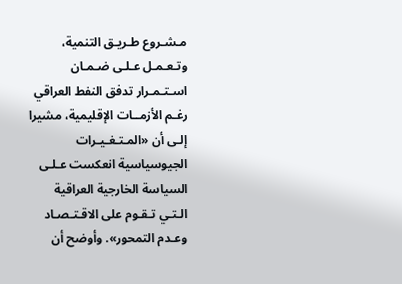مـشـروع طـريـق التنمية، وتـعـمـل عـلـى ضـمـان اسـتـمـرار تدفق النفط العراقي رغـم الأزمــات الإقليمية، مشيرا إلـى أن «المـتـغـيـرات الجيوسياسية انعكست عـلـى السياسة الخارجية العراقية الـتـي تـقـوم على الاقـتـصـاد وعـدم التمحور». وأوضح أن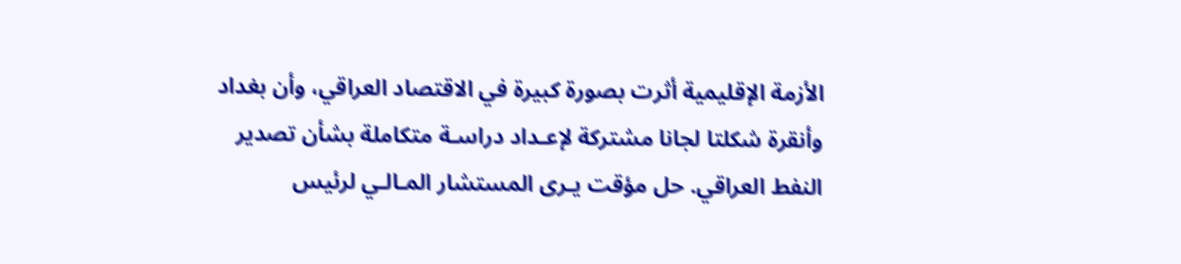الأزمة الإقليمية أثرت بصورة كبيرة في الاقتصاد العراقي، وأن بغداد وأنقرة شكلتا لجانا مشتركة لإعـداد دراسـة متكاملة بشأن تصدير النفط العراقي. حل مؤقت يـرى المستشار المـالـي لرئيس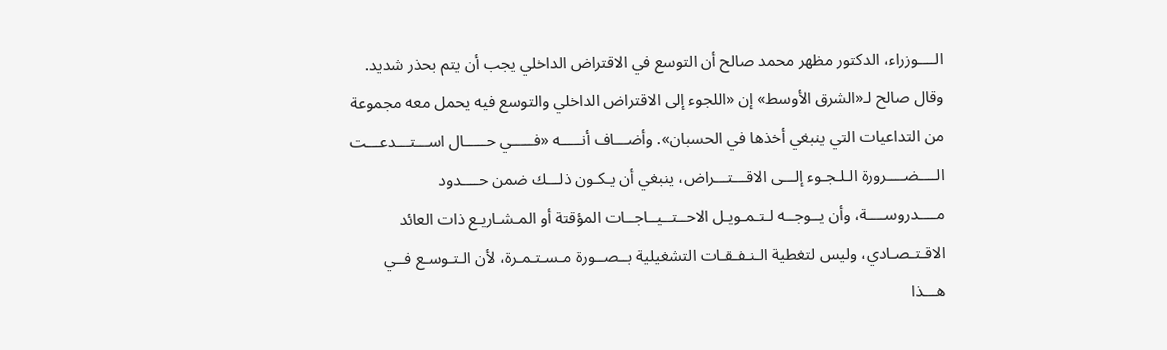الــــوزراء، الدكتور مظهر محمد صالح أن التوسع في الاقتراض الداخلي يجب أن يتم بحذر شديد. وقال صالح لـ«الشرق الأوسط» إن «اللجوء إلى الاقتراض الداخلي والتوسع فيه يحمل معه مجموعة من التداعيات التي ينبغي أخذها في الحسبان». وأضـــاف أنـــــه «فـــــي حـــــال اســـتـــدعـــت الــــضــــرورة الـلـجـوء إلـــى الاقـــتـــراض، ينبغي أن يـكـون ذلـــك ضمن حــــدود مــــدروســــة، وأن يــوجــه لـتـمـويـل الاحــتــيــاجــات المؤقتة أو المـشـاريـع ذات العائد الاقـتـصـادي، وليس لتغطية الـنـفـقـات التشغيلية بــصــورة مـسـتـمـرة، لأن الـتـوسـع فــي هـــذا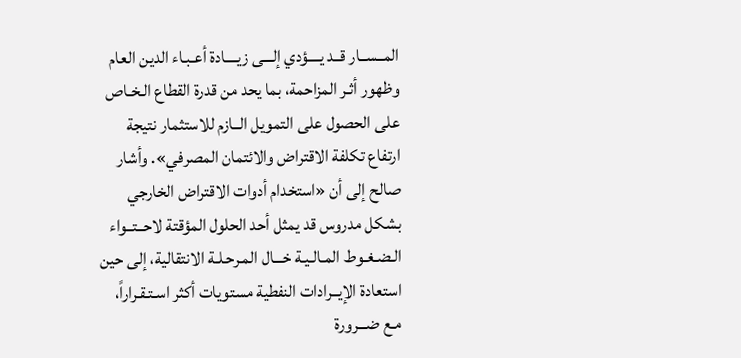المــســار قــد يــــؤدي إلـــى زيــــادة أعـبـاء الدين العام وظهور أثـر المزاحمة، بما يحد من قدرة القطاع الـخـاص على الحصول على التمويل الــازم للاستثمار نتيجة ارتفاع تكلفة الاقتراض والائتمان المصرفي». وأشار صالح إلى أن «استخدام أدوات الاقتراض الخارجي بشكل مدروس قد يمثل أحد الحلول المؤقتة لاحــتــواء الـضـغـوط المـالـيـة خـــال المـرحـلـة الانتقالية، إلى حين استعادة الإيــرادات النفطية مستويات أكثر اسـتـقـراراً، مـع ضـــرورة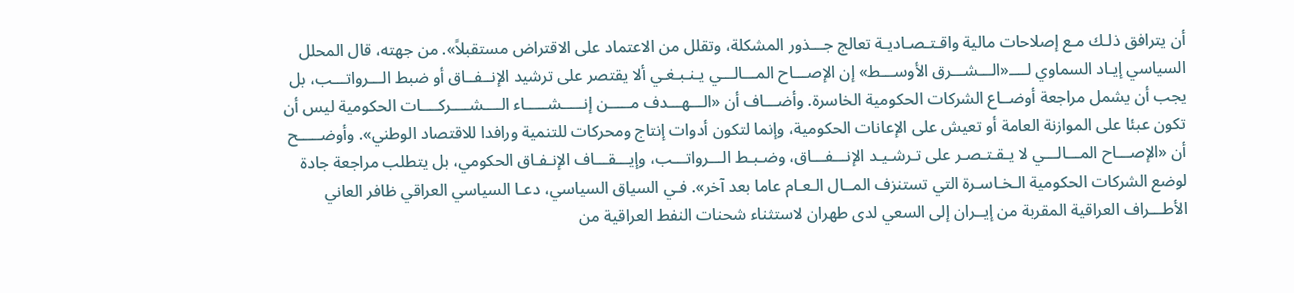أن يترافق ذلـك مـع إصلاحات مالية واقـتـصـاديـة تعالج جـــذور المشكلة، وتقلل من الاعتماد على الاقتراض مستقبلاً». من جهته، قال المحلل السياسي إيـاد السماوي لــــ«الـــشـــرق الأوســـط» إن الإصـــاح المـــالـــي يـنـبـغـي ألا يقتصر على ترشيد الإنــفــاق أو ضبط الـــرواتـــب، بل يجب أن يشمل مراجعة أوضــاع الشركات الحكومية الخاسرة. وأضـــاف أن «الـــهـــدف مـــــن إنـــــشـــــاء الــــشــــركــــات الحكومية ليس أن تكون عبئا على الموازنة العامة أو تعيش على الإعانات الحكومية، وإنما لتكون أدوات إنتاج ومحركات للتنمية ورافدا للاقتصاد الوطني». وأوضـــــح أن «الإصـــاح المـــالـــي لا يـقـتـصـر على تـرشـيـد الإنـــفـــاق، وضـبـط الـــرواتـــب، وإيـــقـــاف الإنـفـاق الحكومي، بل يتطلب مراجعة جادة لوضع الشركات الحكومية الـخـاسـرة التي تستنزف المــال الـعـام عاما بعد آخر». فـي السياق السياسي، دعـا السياسي العراقي ظافر العاني الأطـــراف العراقية المقربة من إيــران إلى السعي لدى طهران لاستثناء شحنات النفط العراقية من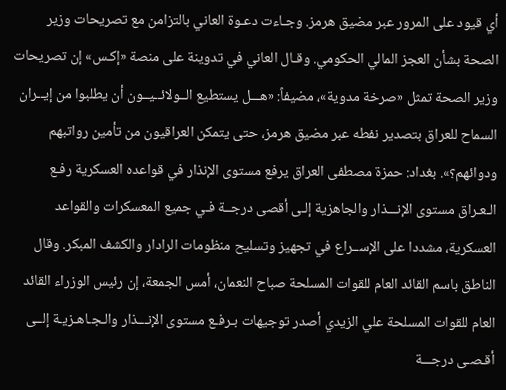أي قيود على المرور عبر مضيق هرمز. وجـاءت دعـوة العاني بالتزامن مع تصريحات وزير الصحة بشأن العجز المالي الحكومي. وقـال العاني في تدوينة على منصة «إكـس» إن تصريحات وزير الصحة تمثل «صرخة مدوية»، مضيفاً: «هـــل يستطيع الــولائــيــون أن يطلبوا من إيــران السماح للعراق بتصدير نفطه عبر مضيق هرمز، حتى يتمكن العراقيون من تأمين رواتبهم ودوائهم؟». بغداد: حمزة مصطفى العراق يرفع مستوى الإنذار في قواعده العسكرية رفـع الـعـراق مستوى الإنـــذار والجاهزية إلـى أقصى درجــة فـي جميع المعسكرات والقواعد العسكرية، مشددا على الإســراع في تجهيز وتسليح منظومات الرادار والكشف المبكر. وقال الناطق باسم القائد العام للقوات المسلحة صباح النعمان، أمس الجمعة، إن رئيس الوزراء القائد العام للقوات المسلحة علي الزيدي أصدر توجيهات بـرفـع مستوى الإنـــذار والـجـاهـزيـة إلــى أقـصـى درجـــة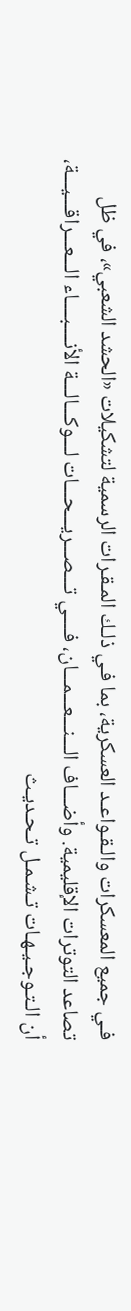فـي جميع المعسكرات والـقـواعـد العسكرية، بما فـي ذلـك المـقـرات الرسمية لتشكيلات «الحشد الشعبي»، في ظل تصاعد التوترات الإقليمية. وأضـــاف الـــنـــعـــمـــان، فــــي تـــصـــريـــحـــات لـــوكـــالـــة الأنــــبــــاء الـــعـــراقـــيـــة، أن الـتـوجـيـهـات تـشـمـل تـحـديـث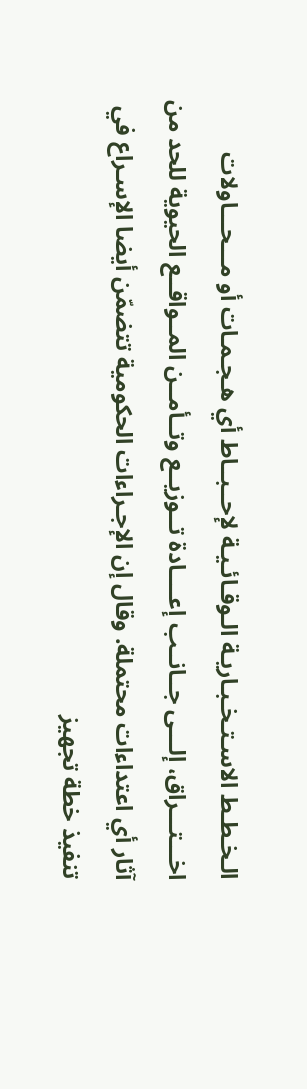الـخـطـط الاسـتـخـبـاريـة الـوقـائـيـة لإحــبــاط أي هـجـمـات أو مـــحـــاولات اخـــتـــراق، إلـــى جــانــب إعــــادة تــوزيــع وتــأمــن المــواقــع الحيوية للحد من آثار أي اعتداءات محتملة. وقال إن الإجـراءات الحكومية تتضمّن أيضا الإسـراع في تنفيذ خطة تجهيز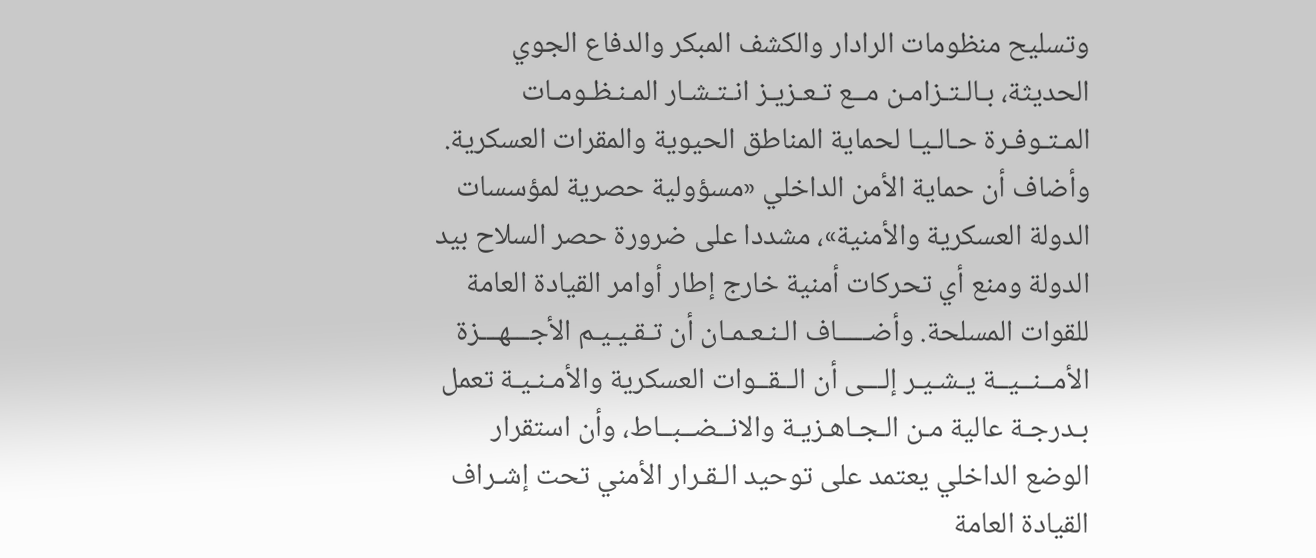وتسليح منظومات الرادار والكشف المبكر والدفاع الجوي الحديثة، بـالـتـزامـن مــع تـعـزيـز انـتـشـار المـنـظـومـات المـتـوفـرة حـالـيـا لحماية المناطق الحيوية والمقرات العسكرية. وأضاف أن حماية الأمن الداخلي «مسؤولية حصرية لمؤسسات الدولة العسكرية والأمنية»، مشددا على ضرورة حصر السلاح بيد الدولة ومنع أي تحركات أمنية خارج إطار أوامر القيادة العامة للقوات المسلحة. وأضـــــاف الـنـعـمـان أن تـقـيـيـم الأجـــهـــزة الأمــنــيــة يـشـيـر إلـــى أن الــقــوات العسكرية والأمـنـيـة تعمل بـدرجـة عالية مـن الـجـاهـزيـة والانــضــبــاط، وأن استقرار الوضع الداخلي يعتمد على توحيد الـقـرار الأمني تحت إشـراف القيادة العامة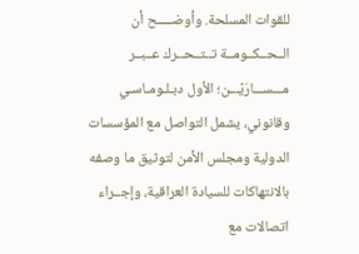للقوات المسلحة. وأوضـــــح أن الــحــكــومــة تــتــحــرك عــبــر مـــســـارَيْـــن؛ الأول دبـلـومـاسـي وقانوني، يشمل التواصل مع المؤسسات الدولية ومجلس الأمن لتوثيق ما وصفه بالانتهاكات للسيادة العراقية، وإجــراء اتصالات مع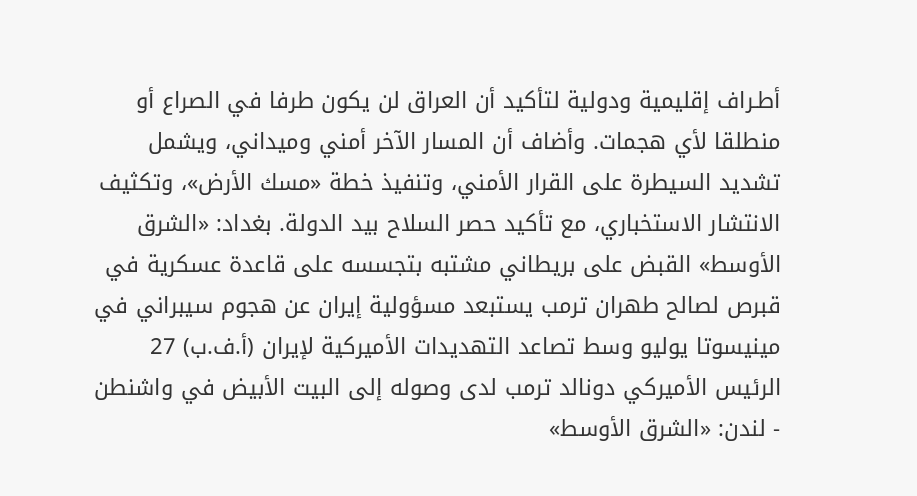أطـراف إقليمية ودولية لتأكيد أن العراق لن يكون طرفا في الصراع أو منطلقا لأي هجمات. وأضاف أن المسار الآخر أمني وميداني، ويشمل تشديد السيطرة على القرار الأمني، وتنفيذ خطة «مسك الأرض»، وتكثيف الانتشار الاستخباري، مع تأكيد حصر السلاح بيد الدولة. بغداد: «الشرق الأوسط» القبض على بريطاني مشتبه بتجسسه على قاعدة عسكرية في قبرص لصالح طهران ترمب يستبعد مسؤولية إيران عن هجوم سيبراني في مينيسوتا يوليو وسط تصاعد التهديدات الأميركية لإيران (أ.ف.ب) 27 الرئيس الأميركي دونالد ترمب لدى وصوله إلى البيت الأبيض في واشنطن - لندن: «الشرق الأوسط»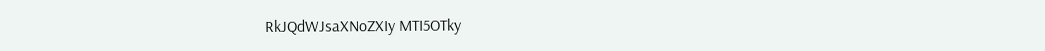RkJQdWJsaXNoZXIy MTI5OTky